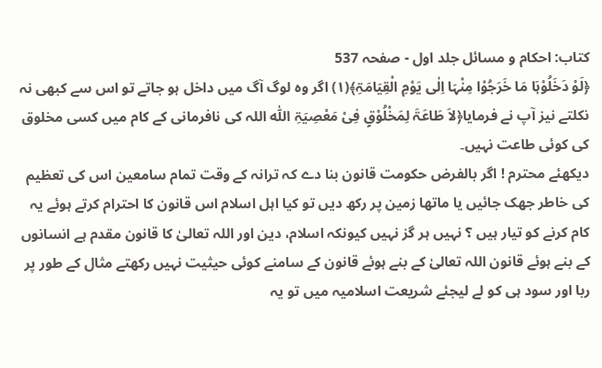کتاب: احکام و مسائل جلد اول - صفحہ 537
﴿لَوْ دَخَلُوْہَا مَا خَرَجُوْا مِنْہَا اِلٰی یَوْمِ الْقِیَامَۃِ﴾(۱) اگر وہ لوگ آگ میں داخل ہو جاتے تو اس سے کبھی نہ نکلتے نیز آپ نے فرمایا﴿لاَ طَاعَۃَ لِمَخْلُوْقٍ فِیْ مَعْصِیَۃِ اللّٰه اللہ کی نافرمانی کے کام میں کسی مخلوق کی کوئی طاعت نہیں۔
دیکھئے محترم ! اگر بالفرض حکومت قانون بنا دے کہ ترانہ کے وقت تمام سامعین اس کی تعظیم کی خاطر جھک جائیں یا ماتھا زمین پر رکھ دیں تو کیا اہل اسلام اس قانون کا احترام کرتے ہوئے یہ کام کرنے کو تیار ہیں ؟ نہیں ہر گز نہیں کیونکہ اسلام، دین اور اللہ تعالیٰ کا قانون مقدم ہے انسانوں کے بنے ہوئے قانون اللہ تعالیٰ کے بنے ہوئے قانون کے سامنے کوئی حیثیت نہیں رکھتے مثال کے طور پر ربا اور سود ہی کو لے لیجئے شریعت اسلامیہ میں تو یہ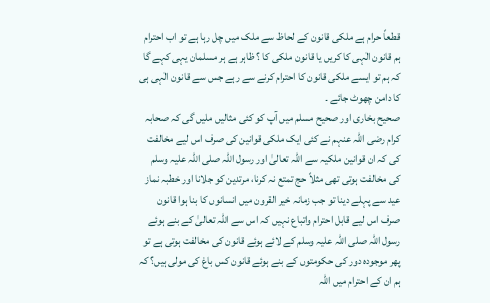قطعاً حرام ہے ملکی قانون کے لحاظ سے ملک میں چل رہا ہے تو اب احترام ہم قانون الٰہی کا کریں یا قانون ملکی کا ؟ ظاہر ہے ہر مسلمان یہی کہے گا کہ ہم تو ایسے ملکی قانون کا احترام کرنے سے رہے جس سے قانون الٰہی ہی کا دامن چھوٹ جائے ۔
صحیح بخاری اور صحیح مسلم میں آپ کو کئی مثالیں ملیں گی کہ صحابہ کرام رضی اللہ عنہم نے کئی ایک ملکی قوانین کی صرف اس لیے مخالفت کی کہ ان قوانین ملکیہ سے اللہ تعالیٰ اور رسول اللہ صلی اللہ علیہ وسلم کی مخالفت ہوتی تھی مثلاً حج تمتع نہ کرنا، مرتدین کو جلانا اور خطبہ نماز عید سے پہلے دینا تو جب زمانہ خیر القرون میں انسانوں کا بنا ہوا قانون صرف اس لیے قابل احترام واتباع نہیں کہ اس سے اللہ تعالیٰ کے بنے ہوئے رسول اللہ صلی اللہ علیہ وسلم کے لائے ہوئے قانون کی مخالفت ہوتی ہے تو پھر موجودہ دور کی حکومتوں کے بنے ہوئے قانون کس باغ کی مولی ہیں؟ کہ ہم ان کے احترام میں اللہ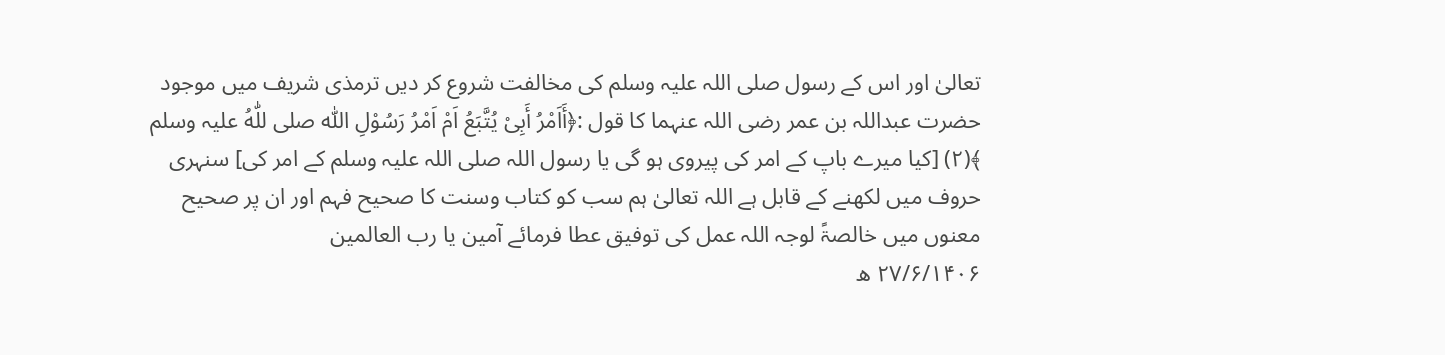تعالیٰ اور اس کے رسول صلی اللہ علیہ وسلم کی مخالفت شروع کر دیں ترمذی شریف میں موجود حضرت عبداللہ بن عمر رضی اللہ عنہما کا قول :﴿أَاَمْرُ أَبِیْ یُتَّبَعُ اَمْ اَمْرُ رَسُوْلِ اللّٰه صلی للّٰهُ علیہ وسلم ﴾(۲) [کیا میرے باپ کے امر کی پیروی ہو گی یا رسول اللہ صلی اللہ علیہ وسلم کے امر کی] سنہری حروف میں لکھنے کے قابل ہے اللہ تعالیٰ ہم سب کو کتاب وسنت کا صحیح فہم اور ان پر صحیح معنوں میں خالصۃً لوجہ اللہ عمل کی توفیق عطا فرمائے آمین یا رب العالمین
۲۷/۶/۱۴۰۶ ھ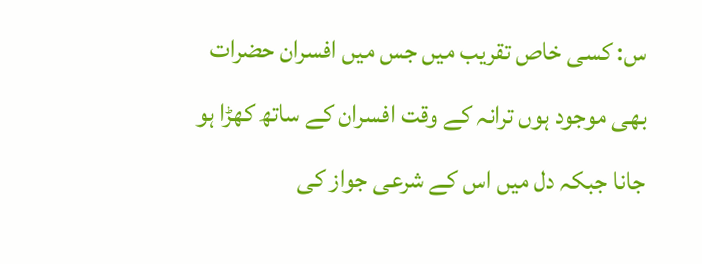س: کسی خاص تقریب میں جس میں افسران حضرات بھی موجود ہوں ترانہ کے وقت افسران کے ساتھ کھڑا ہو جانا جبکہ دل میں اس کے شرعی جواز کی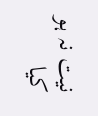نیت نہ ہو کیا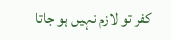کفر تو لازم نہیں ہو جاتا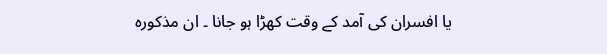یا افسران کی آمد کے وقت کھڑا ہو جانا ۔ ان مذکورہ